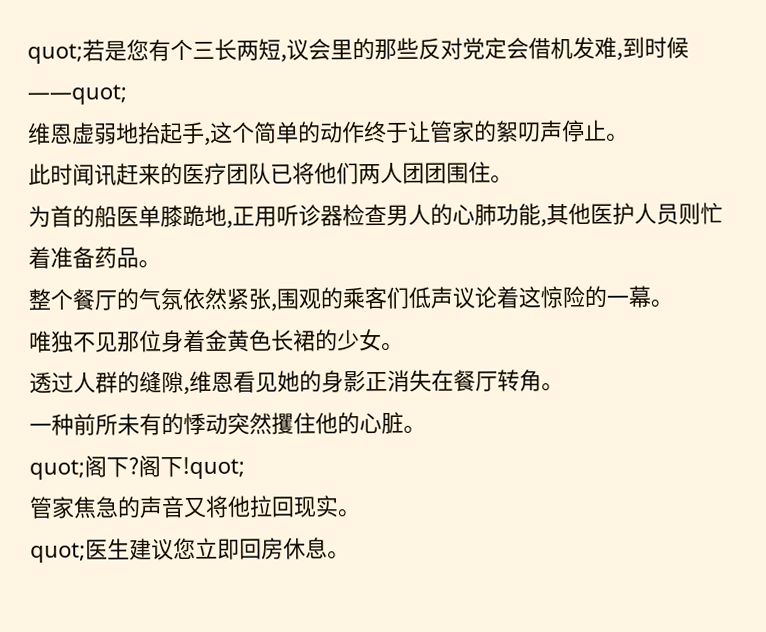quot;若是您有个三长两短,议会里的那些反对党定会借机发难,到时候——quot;
维恩虚弱地抬起手,这个简单的动作终于让管家的絮叨声停止。
此时闻讯赶来的医疗团队已将他们两人团团围住。
为首的船医单膝跪地,正用听诊器检查男人的心肺功能,其他医护人员则忙着准备药品。
整个餐厅的气氛依然紧张,围观的乘客们低声议论着这惊险的一幕。
唯独不见那位身着金黄色长裙的少女。
透过人群的缝隙,维恩看见她的身影正消失在餐厅转角。
一种前所未有的悸动突然攫住他的心脏。
quot;阁下?阁下!quot;
管家焦急的声音又将他拉回现实。
quot;医生建议您立即回房休息。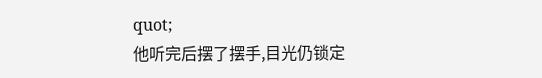quot;
他听完后摆了摆手,目光仍锁定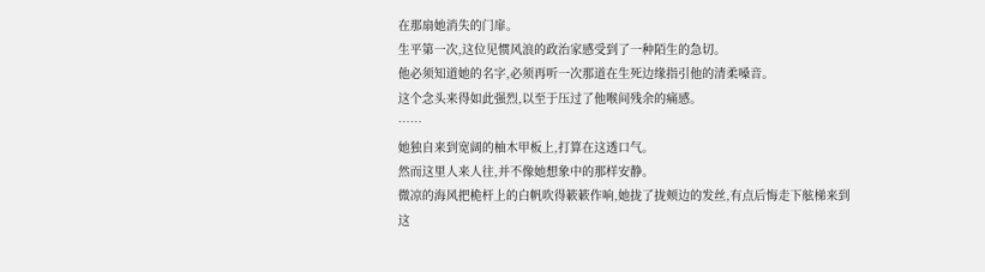在那扇她消失的门扉。
生平第一次,这位见惯风浪的政治家感受到了一种陌生的急切。
他必须知道她的名字,必须再听一次那道在生死边缘指引他的清柔嗓音。
这个念头来得如此强烈,以至于压过了他喉间残余的痛感。
……
她独自来到宽阔的柚木甲板上,打算在这透口气。
然而这里人来人往,并不像她想象中的那样安静。
微凉的海风把桅杆上的白帆吹得簌簌作响,她拢了拢颊边的发丝,有点后悔走下舷梯来到这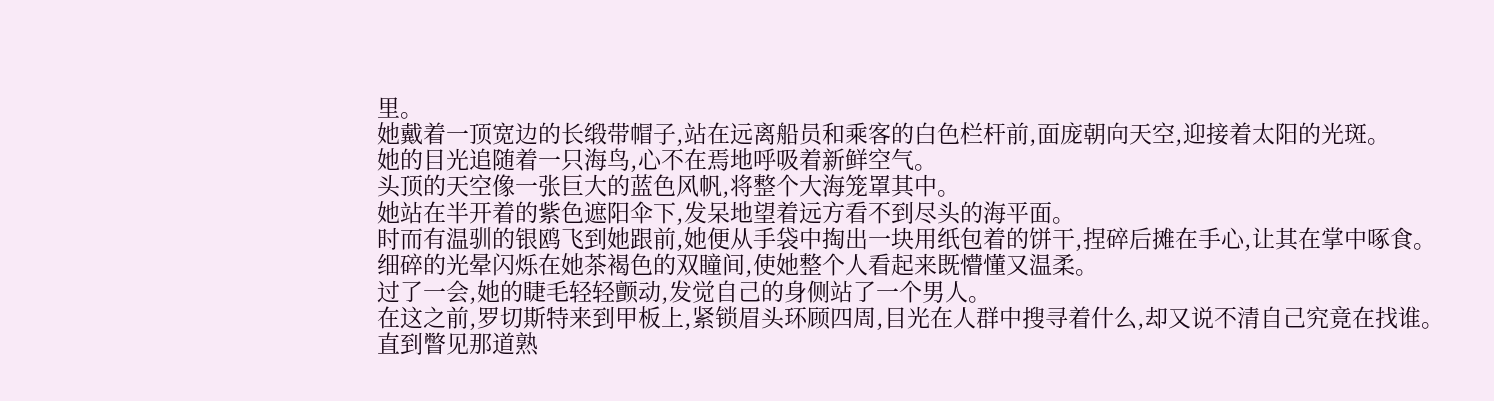里。
她戴着一顶宽边的长缎带帽子,站在远离船员和乘客的白色栏杆前,面庞朝向天空,迎接着太阳的光斑。
她的目光追随着一只海鸟,心不在焉地呼吸着新鲜空气。
头顶的天空像一张巨大的蓝色风帆,将整个大海笼罩其中。
她站在半开着的紫色遮阳伞下,发呆地望着远方看不到尽头的海平面。
时而有温驯的银鸥飞到她跟前,她便从手袋中掏出一块用纸包着的饼干,捏碎后摊在手心,让其在掌中啄食。
细碎的光晕闪烁在她茶褐色的双瞳间,使她整个人看起来既懵懂又温柔。
过了一会,她的睫毛轻轻颤动,发觉自己的身侧站了一个男人。
在这之前,罗切斯特来到甲板上,紧锁眉头环顾四周,目光在人群中搜寻着什么,却又说不清自己究竟在找谁。
直到瞥见那道熟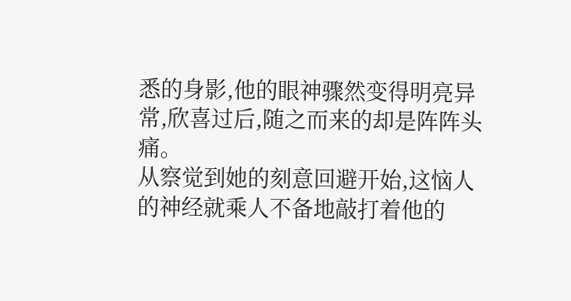悉的身影,他的眼神骤然变得明亮异常,欣喜过后,随之而来的却是阵阵头痛。
从察觉到她的刻意回避开始,这恼人的神经就乘人不备地敲打着他的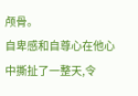颅骨。
自卑感和自尊心在他心中撕扯了一整天,令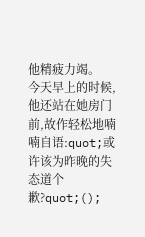他精疲力竭。
今天早上的时候,他还站在她房门前,故作轻松地喃喃自语:quot;或许该为昨晚的失态道个歉?quot;();